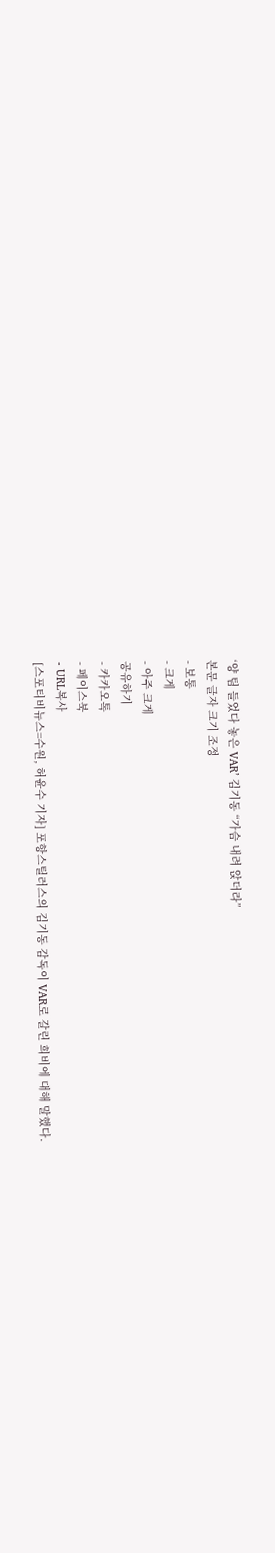‘양 팀 들었다 놓은 VAR’ 김기동 “가슴 내려 앉더라”
본문 글자 크기 조정
- 보통
- 크게
- 아주 크게
공유하기
- 카카오톡
- 페이스북
- URL복사
[스포티비뉴스=수원, 허윤수 기자] 포항스틸러스의 김기동 감독이 VAR로 갈린 희비에 대해 말했다.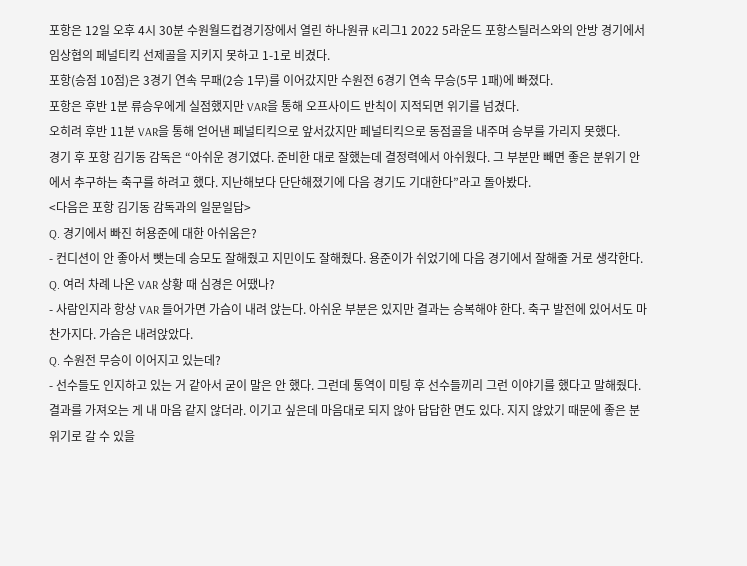포항은 12일 오후 4시 30분 수원월드컵경기장에서 열린 하나원큐 K리그1 2022 5라운드 포항스틸러스와의 안방 경기에서 임상협의 페널티킥 선제골을 지키지 못하고 1-1로 비겼다.
포항(승점 10점)은 3경기 연속 무패(2승 1무)를 이어갔지만 수원전 6경기 연속 무승(5무 1패)에 빠졌다.
포항은 후반 1분 류승우에게 실점했지만 VAR을 통해 오프사이드 반칙이 지적되면 위기를 넘겼다.
오히려 후반 11분 VAR을 통해 얻어낸 페널티킥으로 앞서갔지만 페널티킥으로 동점골을 내주며 승부를 가리지 못했다.
경기 후 포항 김기동 감독은 “아쉬운 경기였다. 준비한 대로 잘했는데 결정력에서 아쉬웠다. 그 부분만 빼면 좋은 분위기 안에서 추구하는 축구를 하려고 했다. 지난해보다 단단해졌기에 다음 경기도 기대한다”라고 돌아봤다.
<다음은 포항 김기동 감독과의 일문일답>
Q. 경기에서 빠진 허용준에 대한 아쉬움은?
- 컨디션이 안 좋아서 뺏는데 승모도 잘해줬고 지민이도 잘해줬다. 용준이가 쉬었기에 다음 경기에서 잘해줄 거로 생각한다.
Q. 여러 차례 나온 VAR 상황 때 심경은 어땠나?
- 사람인지라 항상 VAR 들어가면 가슴이 내려 앉는다. 아쉬운 부분은 있지만 결과는 승복해야 한다. 축구 발전에 있어서도 마찬가지다. 가슴은 내려앉았다.
Q. 수원전 무승이 이어지고 있는데?
- 선수들도 인지하고 있는 거 같아서 굳이 말은 안 했다. 그런데 통역이 미팅 후 선수들끼리 그런 이야기를 했다고 말해줬다. 결과를 가져오는 게 내 마음 같지 않더라. 이기고 싶은데 마음대로 되지 않아 답답한 면도 있다. 지지 않았기 때문에 좋은 분위기로 갈 수 있을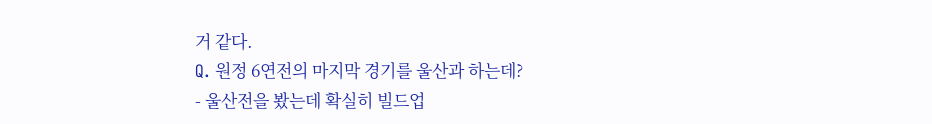거 같다.
Q. 원정 6연전의 마지막 경기를 울산과 하는데?
- 울산전을 봤는데 확실히 빌드업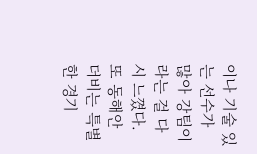이나 기술 있는 선수가 많아 강팀이라는 걸 다시 느꼈다. 또 동해안 더비는 특별한 경기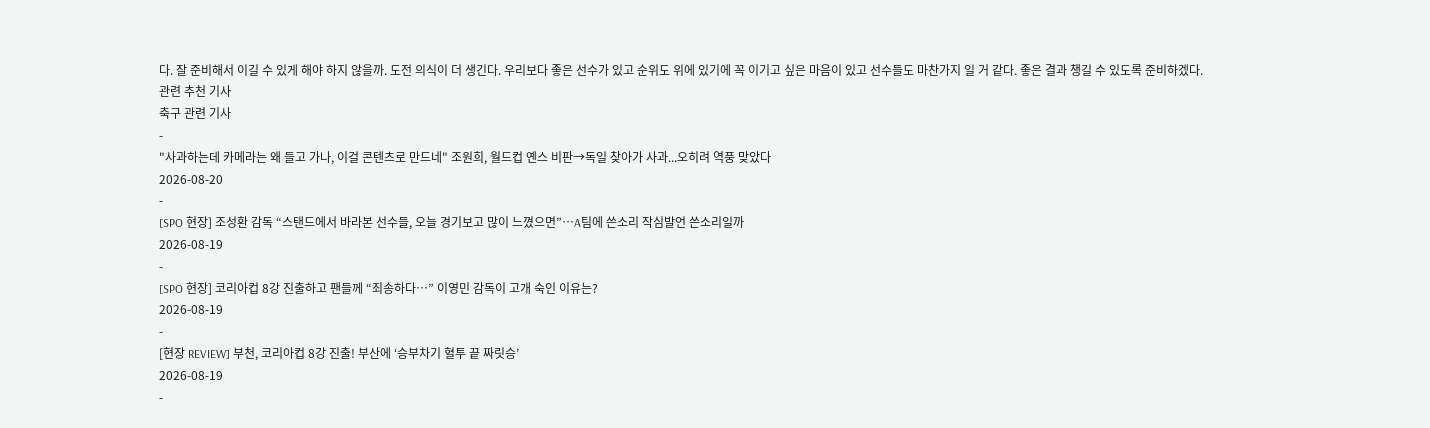다. 잘 준비해서 이길 수 있게 해야 하지 않을까. 도전 의식이 더 생긴다. 우리보다 좋은 선수가 있고 순위도 위에 있기에 꼭 이기고 싶은 마음이 있고 선수들도 마찬가지 일 거 같다. 좋은 결과 챙길 수 있도록 준비하겠다.
관련 추천 기사
축구 관련 기사
-
"사과하는데 카메라는 왜 들고 가나, 이걸 콘텐츠로 만드네" 조원희, 월드컵 옌스 비판→독일 찾아가 사과...오히려 역풍 맞았다
2026-08-20
-
[SPO 현장] 조성환 감독 “스탠드에서 바라본 선수들, 오늘 경기보고 많이 느꼈으면”…A팀에 쓴소리 작심발언 쓴소리일까
2026-08-19
-
[SPO 현장] 코리아컵 8강 진출하고 팬들께 “죄송하다…” 이영민 감독이 고개 숙인 이유는?
2026-08-19
-
[현장 REVIEW] 부천, 코리아컵 8강 진출! 부산에 ‘승부차기 혈투 끝 짜릿승’
2026-08-19
-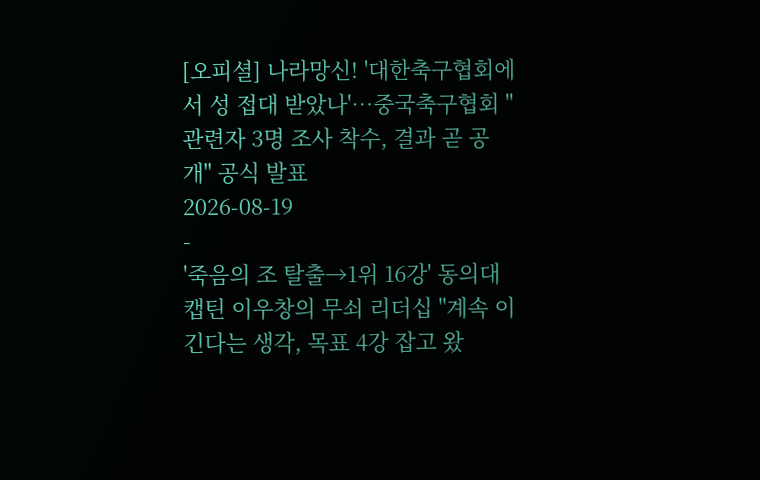[오피셜] 나라망신! '대한축구협회에서 성 접대 받았나'…중국축구협회 "관련자 3명 조사 착수, 결과 곧 공개" 공식 발표
2026-08-19
-
'죽음의 조 탈출→1위 16강' 동의대 캡틴 이우창의 무쇠 리더십 "계속 이긴다는 생각, 목표 4강 잡고 왔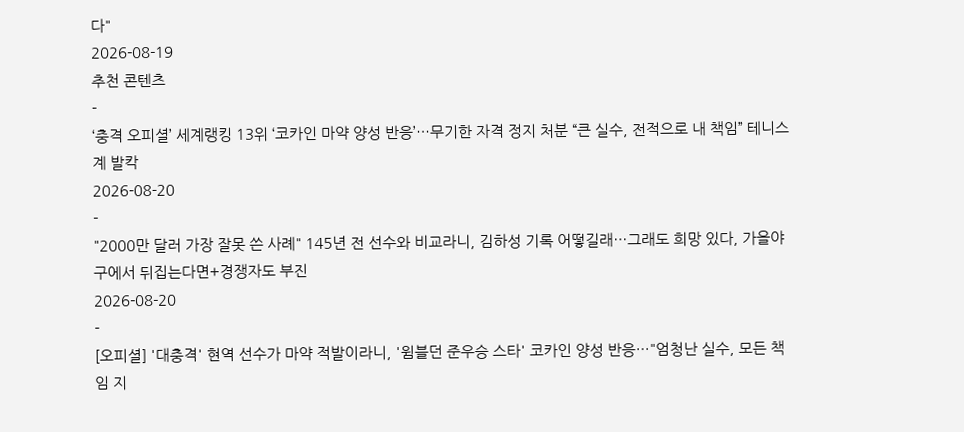다"
2026-08-19
추천 콘텐츠
-
‘충격 오피셜’ 세계랭킹 13위 ‘코카인 마약 양성 반응’…무기한 자격 정지 처분 “큰 실수, 전적으로 내 책임” 테니스계 발칵
2026-08-20
-
"2000만 달러 가장 잘못 쓴 사례" 145년 전 선수와 비교라니, 김하성 기록 어떻길래…그래도 희망 있다, 가을야구에서 뒤집는다면+경쟁자도 부진
2026-08-20
-
[오피셜] '대충격' 현역 선수가 마약 적발이라니, '윔블던 준우승 스타' 코카인 양성 반응…"엄청난 실수, 모든 책임 지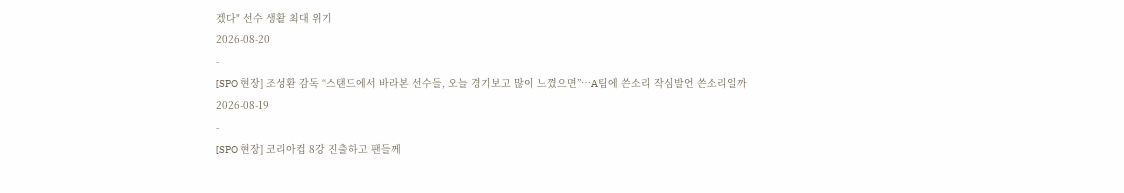겠다" 선수 생활 최대 위기
2026-08-20
-
[SPO 현장] 조성환 감독 “스탠드에서 바라본 선수들, 오늘 경기보고 많이 느꼈으면”…A팀에 쓴소리 작심발언 쓴소리일까
2026-08-19
-
[SPO 현장] 코리아컵 8강 진출하고 팬들께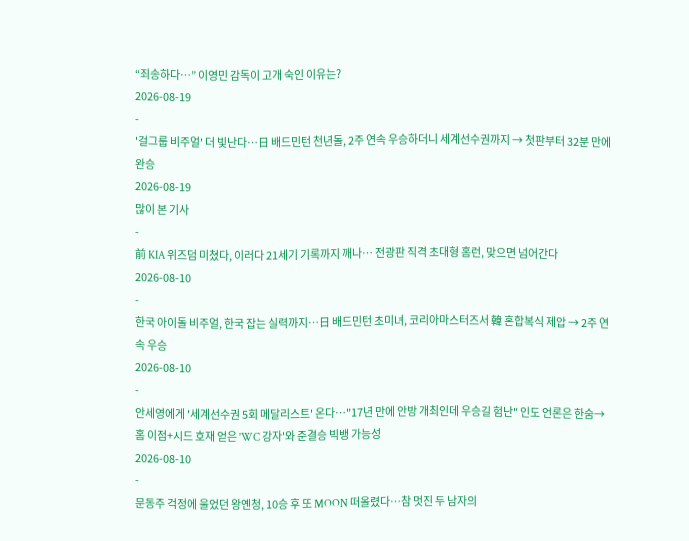“죄송하다…” 이영민 감독이 고개 숙인 이유는?
2026-08-19
-
'걸그룹 비주얼' 더 빛난다…日 배드민턴 천년돌, 2주 연속 우승하더니 세계선수권까지 → 첫판부터 32분 만에 완승
2026-08-19
많이 본 기사
-
前 KIA 위즈덤 미쳤다, 이러다 21세기 기록까지 깨나… 전광판 직격 초대형 홈런, 맞으면 넘어간다
2026-08-10
-
한국 아이돌 비주얼, 한국 잡는 실력까지…日 배드민턴 초미녀, 코리아마스터즈서 韓 혼합복식 제압 → 2주 연속 우승
2026-08-10
-
안세영에게 '세계선수권 5회 메달리스트' 온다…"17년 만에 안방 개최인데 우승길 험난" 인도 언론은 한숨→홈 이점+시드 호재 얻은 'WC 강자'와 준결승 빅뱅 가능성
2026-08-10
-
문동주 걱정에 울었던 왕옌청, 10승 후 또 MOON 떠올렸다…참 멋진 두 남자의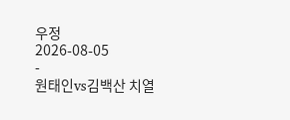우정
2026-08-05
-
원태인vs김백산 치열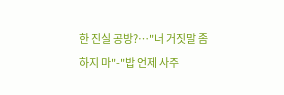한 진실 공방?…"너 거짓말 좀 하지 마"-"밥 언제 사주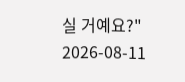실 거예요?"
2026-08-11